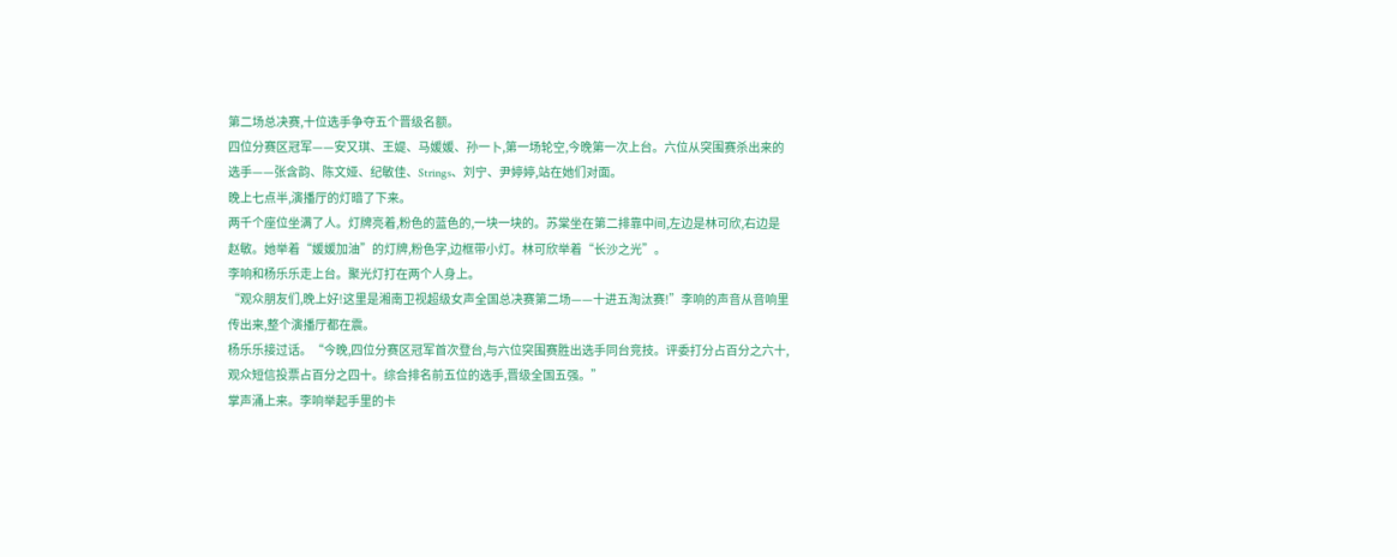第二场总决赛,十位选手争夺五个晋级名额。
四位分赛区冠军——安又琪、王媞、马媛媛、孙一卜,第一场轮空,今晚第一次上台。六位从突围赛杀出来的选手——张含韵、陈文娅、纪敏佳、Strings、刘宁、尹婷婷,站在她们对面。
晚上七点半,演播厅的灯暗了下来。
两千个座位坐满了人。灯牌亮着,粉色的蓝色的,一块一块的。苏棠坐在第二排靠中间,左边是林可欣,右边是赵敏。她举着“媛媛加油”的灯牌,粉色字,边框带小灯。林可欣举着“长沙之光”。
李响和杨乐乐走上台。聚光灯打在两个人身上。
“观众朋友们,晚上好!这里是湘南卫视超级女声全国总决赛第二场——十进五淘汰赛!”李响的声音从音响里传出来,整个演播厅都在震。
杨乐乐接过话。“今晚,四位分赛区冠军首次登台,与六位突围赛胜出选手同台竞技。评委打分占百分之六十,观众短信投票占百分之四十。综合排名前五位的选手,晋级全国五强。”
掌声涌上来。李响举起手里的卡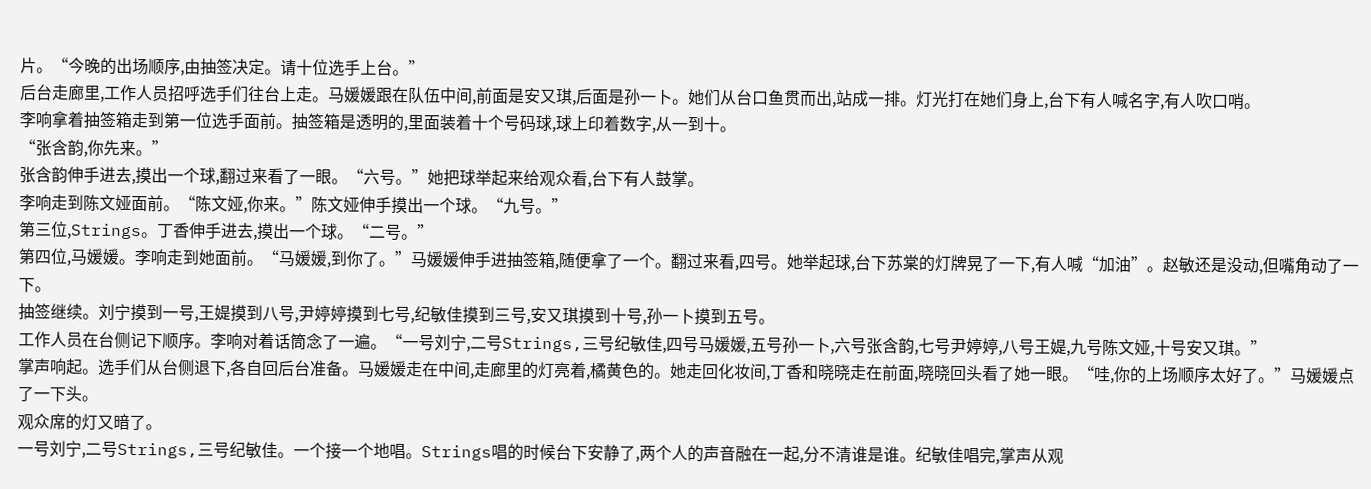片。“今晚的出场顺序,由抽签决定。请十位选手上台。”
后台走廊里,工作人员招呼选手们往台上走。马媛媛跟在队伍中间,前面是安又琪,后面是孙一卜。她们从台口鱼贯而出,站成一排。灯光打在她们身上,台下有人喊名字,有人吹口哨。
李响拿着抽签箱走到第一位选手面前。抽签箱是透明的,里面装着十个号码球,球上印着数字,从一到十。
“张含韵,你先来。”
张含韵伸手进去,摸出一个球,翻过来看了一眼。“六号。”她把球举起来给观众看,台下有人鼓掌。
李响走到陈文娅面前。“陈文娅,你来。”陈文娅伸手摸出一个球。“九号。”
第三位,Strings。丁香伸手进去,摸出一个球。“二号。”
第四位,马媛媛。李响走到她面前。“马媛媛,到你了。”马媛媛伸手进抽签箱,随便拿了一个。翻过来看,四号。她举起球,台下苏棠的灯牌晃了一下,有人喊“加油”。赵敏还是没动,但嘴角动了一下。
抽签继续。刘宁摸到一号,王媞摸到八号,尹婷婷摸到七号,纪敏佳摸到三号,安又琪摸到十号,孙一卜摸到五号。
工作人员在台侧记下顺序。李响对着话筒念了一遍。“一号刘宁,二号Strings,三号纪敏佳,四号马媛媛,五号孙一卜,六号张含韵,七号尹婷婷,八号王媞,九号陈文娅,十号安又琪。”
掌声响起。选手们从台侧退下,各自回后台准备。马媛媛走在中间,走廊里的灯亮着,橘黄色的。她走回化妆间,丁香和晓晓走在前面,晓晓回头看了她一眼。“哇,你的上场顺序太好了。”马媛媛点了一下头。
观众席的灯又暗了。
一号刘宁,二号Strings,三号纪敏佳。一个接一个地唱。Strings唱的时候台下安静了,两个人的声音融在一起,分不清谁是谁。纪敏佳唱完,掌声从观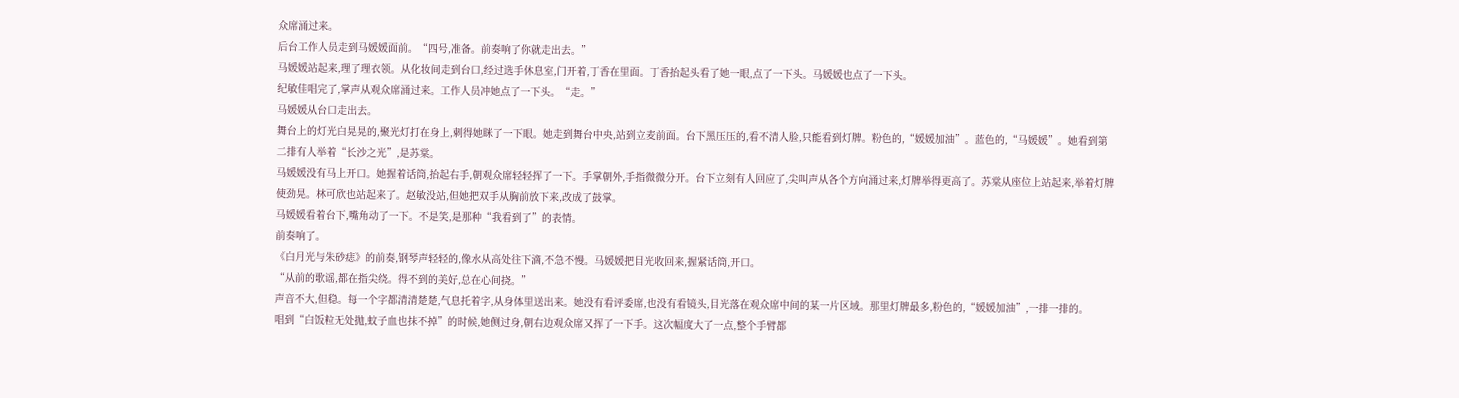众席涌过来。
后台工作人员走到马媛媛面前。“四号,准备。前奏响了你就走出去。”
马媛媛站起来,理了理衣领。从化妆间走到台口,经过选手休息室,门开着,丁香在里面。丁香抬起头看了她一眼,点了一下头。马媛媛也点了一下头。
纪敏佳唱完了,掌声从观众席涌过来。工作人员冲她点了一下头。“走。”
马媛媛从台口走出去。
舞台上的灯光白晃晃的,聚光灯打在身上,刺得她眯了一下眼。她走到舞台中央,站到立麦前面。台下黑压压的,看不清人脸,只能看到灯牌。粉色的,“媛媛加油”。蓝色的,“马媛媛”。她看到第二排有人举着“长沙之光”,是苏棠。
马媛媛没有马上开口。她握着话筒,抬起右手,朝观众席轻轻挥了一下。手掌朝外,手指微微分开。台下立刻有人回应了,尖叫声从各个方向涌过来,灯牌举得更高了。苏棠从座位上站起来,举着灯牌使劲晃。林可欣也站起来了。赵敏没站,但她把双手从胸前放下来,改成了鼓掌。
马媛媛看着台下,嘴角动了一下。不是笑,是那种“我看到了”的表情。
前奏响了。
《白月光与朱砂痣》的前奏,钢琴声轻轻的,像水从高处往下滴,不急不慢。马媛媛把目光收回来,握紧话筒,开口。
“从前的歌谣,都在指尖绕。得不到的美好,总在心间挠。”
声音不大,但稳。每一个字都清清楚楚,气息托着字,从身体里送出来。她没有看评委席,也没有看镜头,目光落在观众席中间的某一片区域。那里灯牌最多,粉色的,“媛媛加油”,一排一排的。
唱到“白饭粒无处抛,蚊子血也抹不掉”的时候,她侧过身,朝右边观众席又挥了一下手。这次幅度大了一点,整个手臂都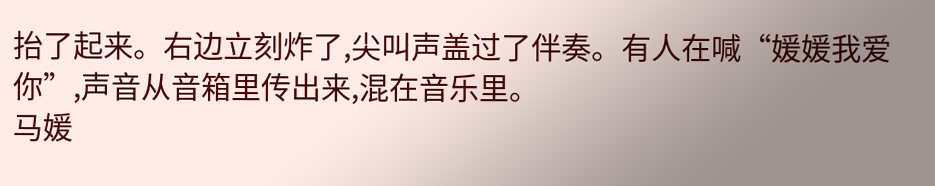抬了起来。右边立刻炸了,尖叫声盖过了伴奏。有人在喊“媛媛我爱你”,声音从音箱里传出来,混在音乐里。
马媛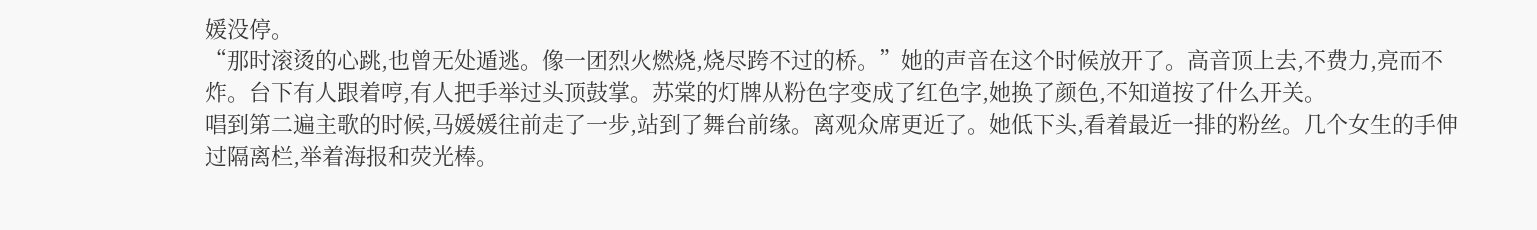媛没停。
“那时滚烫的心跳,也曾无处遁逃。像一团烈火燃烧,烧尽跨不过的桥。”她的声音在这个时候放开了。高音顶上去,不费力,亮而不炸。台下有人跟着哼,有人把手举过头顶鼓掌。苏棠的灯牌从粉色字变成了红色字,她换了颜色,不知道按了什么开关。
唱到第二遍主歌的时候,马媛媛往前走了一步,站到了舞台前缘。离观众席更近了。她低下头,看着最近一排的粉丝。几个女生的手伸过隔离栏,举着海报和荧光棒。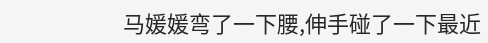马媛媛弯了一下腰,伸手碰了一下最近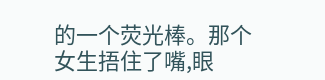的一个荧光棒。那个女生捂住了嘴,眼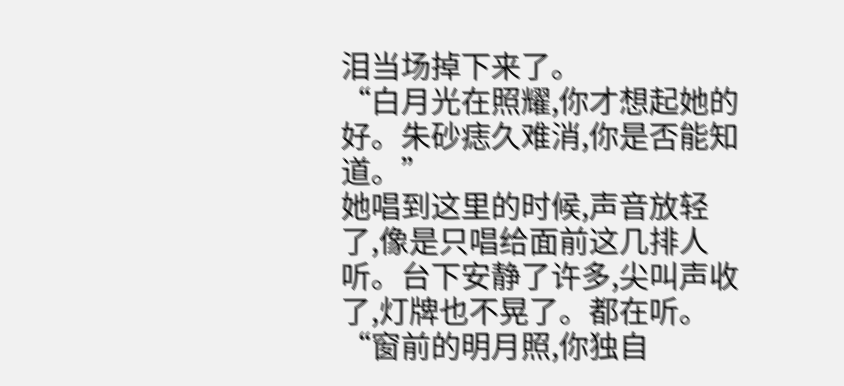泪当场掉下来了。
“白月光在照耀,你才想起她的好。朱砂痣久难消,你是否能知道。”
她唱到这里的时候,声音放轻了,像是只唱给面前这几排人听。台下安静了许多,尖叫声收了,灯牌也不晃了。都在听。
“窗前的明月照,你独自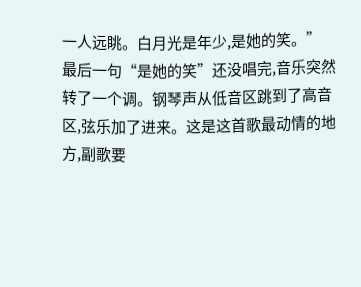一人远眺。白月光是年少,是她的笑。”
最后一句“是她的笑”还没唱完,音乐突然转了一个调。钢琴声从低音区跳到了高音区,弦乐加了进来。这是这首歌最动情的地方,副歌要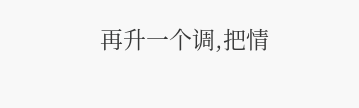再升一个调,把情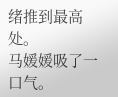绪推到最高处。
马媛媛吸了一口气。